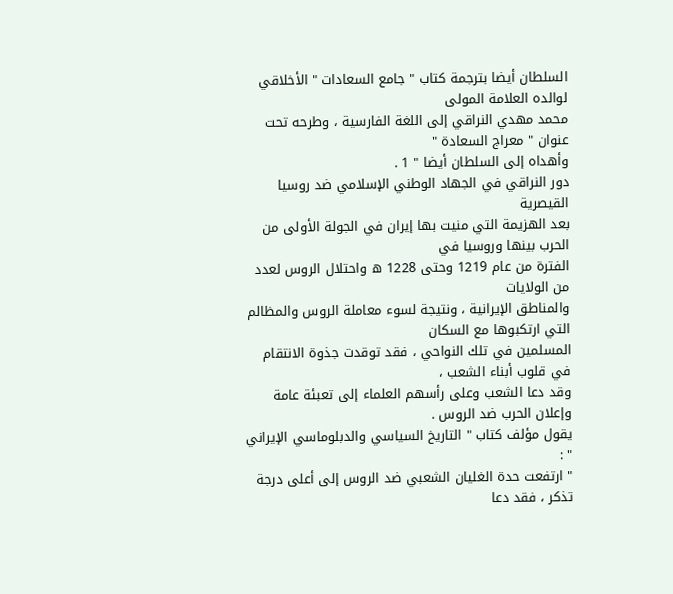السلطان أيضا بترجمة كتاب " جامع السعادات " الأخلاقي لوالده العلامة المولى
محمد مهدي النراقي إلى اللغة الفارسية ، وطرحه تحت عنوان " معراج السعادة "
وأهداه إلى السلطان أيضا " 1 .
دور النراقي في الجهاد الوطني الإسلامي ضد روسيا القيصرية
بعد الهزيمة التي منيت بها إيران في الجولة الأولى من الحرب بينها وروسيا في
الفترة من عام 1219 وحتى 1228 ه واحتلال الروس لعدد من الولايات
والمناطق الإيرانية ، ونتيجة لسوء معاملة الروس والمظالم التي ارتكبوها مع السكان
المسلمين في تلك النواحي ، فقد توقدت جذوة الانتقام في قلوب أبناء الشعب ،
وقد دعا الشعب وعلى رأسهم العلماء إلى تعبئة عامة وإعلان الحرب ضد الروس .
يقول مؤلف كتاب " التاريخ السياسي والدبلوماسي الإيراني " :
" ارتفعت حدة الغليان الشعبي ضد الروس إلى أعلى درجة تذكر ، فقد دعا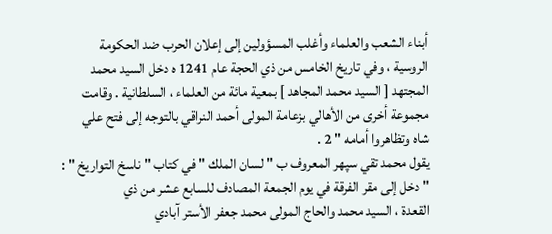أبناء الشعب والعلماء وأغلب المسؤولين إلى إعلان الحرب ضد الحكومة
الروسية ، وفي تاريخ الخامس من ذي الحجة عام 1241 ه دخل السيد محمد
المجتهد [ السيد محمد المجاهد ] بمعية مائة من العلماء ، السلطانية . وقامت
مجموعة أخرى من الأهالي بزعامة المولى أحمد النراقي بالتوجه إلى فتح علي
شاه وتظاهروا أمامه " 2 .
يقول محمد تقي سپهر المعروف ب " لسان الملك " في كتاب " ناسخ التواريخ " :
" دخل إلى مقر الفرقة في يوم الجمعة المصادف للسابع عشر من ذي
القعدة ، السيد محمد والحاج المولى محمد جعفر الأستر آبادي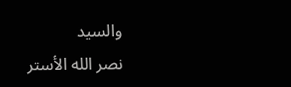والسيد
نصر الله الأستر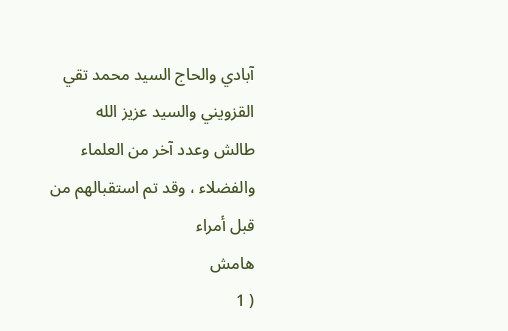آبادي والحاج السيد محمد تقي القزويني والسيد عزيز الله
طالش وعدد آخر من العلماء والفضلاء ، وقد تم استقبالهم من قبل أمراء
هامش
( 1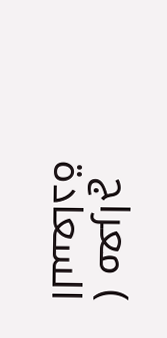) معراج السعادة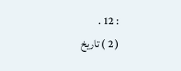: 12 .
( 2 ) تاريخ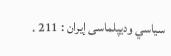سياسي وديپلماسى إيران : 211 .